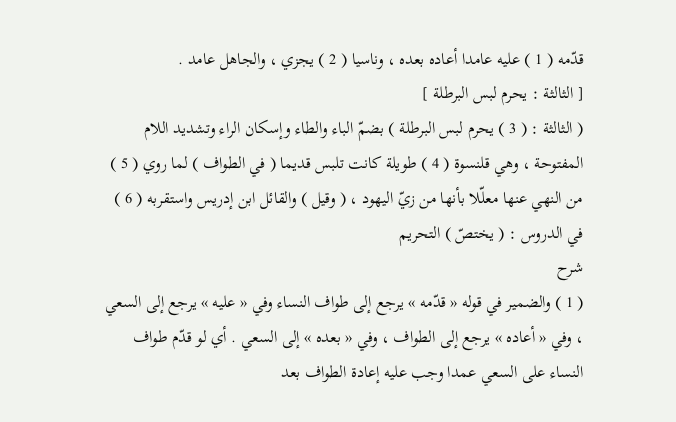قدّمه ( 1 ) عليه عامدا أعاده بعده ، وناسيا ( 2 ) يجزي ، والجاهل عامد .
[ الثالثة : يحرم لبس البرطلة ]
( الثالثة : ( 3 ) يحرم لبس البرطلة ) بضمّ الباء والطاء وإسكان الراء وتشديد اللام المفتوحة ، وهي قلنسوة ( 4 ) طويلة كانت تلبس قديما ( في الطواف ) لما روي ( 5 ) من النهي عنها معلّلا بأنها من زيّ اليهود ، ( وقيل ) والقائل ابن إدريس واستقربه ( 6 ) في الدروس : ( يختصّ ) التحريم
شرح
( 1 ) والضمير في قوله « قدّمه » يرجع إلى طواف النساء وفي « عليه » يرجع إلى السعي ، وفي « أعاده » يرجع إلى الطواف ، وفي « بعده » إلى السعي . أي لو قدّم طواف النساء على السعي عمدا وجب عليه إعادة الطواف بعد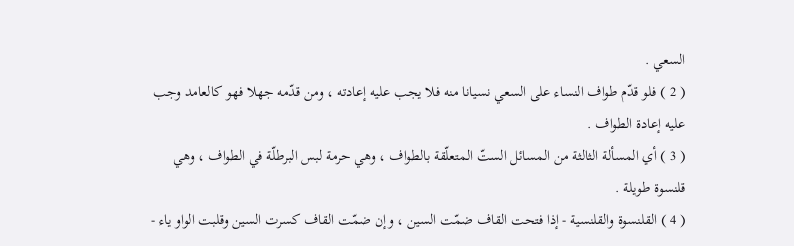السعي .
( 2 ) فلو قدّم طواف النساء على السعي نسيانا منه فلا يجب عليه إعادته ، ومن قدّمه جهلا فهو كالعامد وجب عليه إعادة الطواف .
( 3 ) أي المسألة الثالثة من المسائل الستّ المتعلّقة بالطواف ، وهي حرمة لبس البرطلّة في الطواف ، وهي قلنسوة طويلة .
( 4 ) القلنسوة والقلنسية - إذا فتحت القاف ضمّت السين ، وإن ضمّت القاف كسرت السين وقلبت الواو ياء -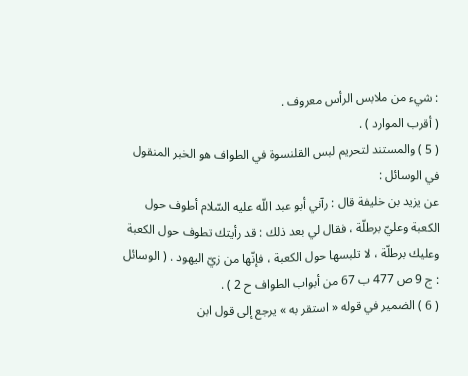: شيء من ملابس الرأس معروف .
( أقرب الموارد ) .
( 5 ) والمستند لتحريم لبس القلنسوة في الطواف هو الخبر المنقول في الوسائل :
عن يزيد بن خليفة قال : رآني أبو عبد اللّه عليه السّلام أطوف حول الكعبة وعليّ برطلّة ، فقال لي بعد ذلك : قد رأيتك تطوف حول الكعبة وعليك برطلّة ، لا تلبسها حول الكعبة ، فإنّها من زيّ اليهود . ( الوسائل : ج 9 ص 477 ب 67 من أبواب الطواف ح 2 ) .
( 6 ) الضمير في قوله « استقر به » يرجع إلى قول ابن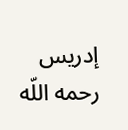إدريس رحمه اللّه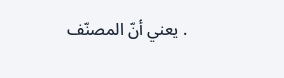. يعني أنّ المصنّف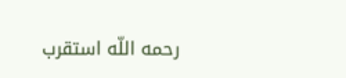رحمه اللّه استقرب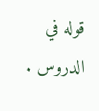قوله في الدروس .